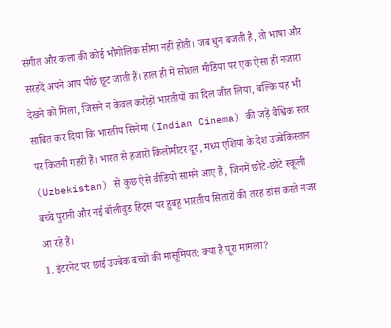संगीत और कला की कोई भौगोलिक सीमा नहीं होती। जब धुन बजती है, तो भाषा और सरहदें अपने आप पीछे छूट जाती हैं। हाल ही में सोशल मीडिया पर एक ऐसा ही नजारा देखने को मिला, जिसने न केवल करोड़ों भारतीयों का दिल जीत लिया, बल्कि यह भी साबित कर दिया कि भारतीय सिनेमा (Indian Cinema) की जड़ें वैश्विक स्तर पर कितनी गहरी हैं। भारत से हजारों किलोमीटर दूर, मध्य एशिया के देश उज्बेकिस्तान (Uzbekistan) से कुछ ऐसे वीडियो सामने आए हैं, जिनमें छोटे-छोटे स्कूली बच्चे पुरानी और नई बॉलीवुड हिट्स पर हुबहू भारतीय सितारों की तरह डांस करते नजर आ रहे हैं।
1. इंटरनेट पर छाई उज्बेक बच्चों की मासूमियत: क्या है पूरा मामला?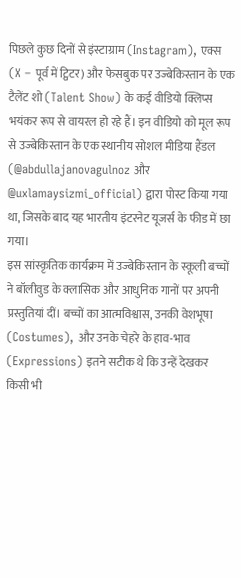पिछले कुछ दिनों से इंस्टाग्राम (Instagram), एक्स (X – पूर्व में ट्विटर) और फेसबुक पर उज्बेकिस्तान के एक टैलेंट शो (Talent Show) के कई वीडियो क्लिप्स भयंकर रूप से वायरल हो रहे हैं। इन वीडियो को मूल रूप से उज्बेकिस्तान के एक स्थानीय सोशल मीडिया हैंडल (@abdullajanovagulnoz और @uxlamaysizmi_official) द्वारा पोस्ट किया गया था, जिसके बाद यह भारतीय इंटरनेट यूजर्स के फीड में छा गया।
इस सांस्कृतिक कार्यक्रम में उज्बेकिस्तान के स्कूली बच्चों ने बॉलीवुड के क्लासिक और आधुनिक गानों पर अपनी प्रस्तुतियां दीं। बच्चों का आत्मविश्वास, उनकी वेशभूषा (Costumes), और उनके चेहरे के हाव-भाव (Expressions) इतने सटीक थे कि उन्हें देखकर किसी भी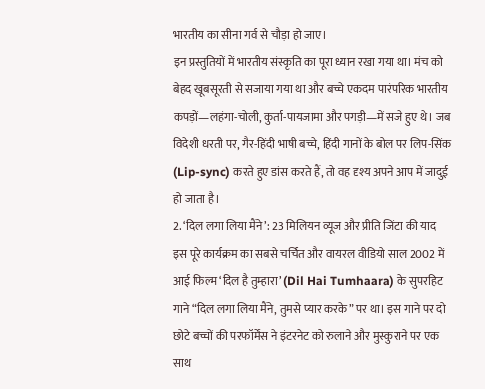भारतीय का सीना गर्व से चौड़ा हो जाए।
इन प्रस्तुतियों में भारतीय संस्कृति का पूरा ध्यान रखा गया था। मंच को बेहद खूबसूरती से सजाया गया था और बच्चे एकदम पारंपरिक भारतीय कपड़ों—लहंगा-चोली, कुर्ता-पायजामा और पगड़ी—में सजे हुए थे। जब विदेशी धरती पर, गैर-हिंदी भाषी बच्चे, हिंदी गानों के बोल पर लिप-सिंक (Lip-sync) करते हुए डांस करते हैं, तो वह दृश्य अपने आप में जादुई हो जाता है।
2. ‘दिल लगा लिया मैंने’: 23 मिलियन व्यूज और प्रीति जिंटा की याद
इस पूरे कार्यक्रम का सबसे चर्चित और वायरल वीडियो साल 2002 में आई फिल्म ‘दिल है तुम्हारा’ (Dil Hai Tumhaara) के सुपरहिट गाने “दिल लगा लिया मैंने, तुमसे प्यार करके” पर था। इस गाने पर दो छोटे बच्चों की परफॉर्मेंस ने इंटरनेट को रुलाने और मुस्कुराने पर एक साथ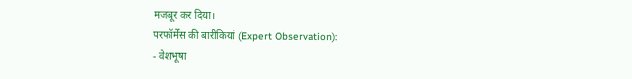मजबूर कर दिया।
परफॉर्मेंस की बारीकियां (Expert Observation):
- वेशभूषा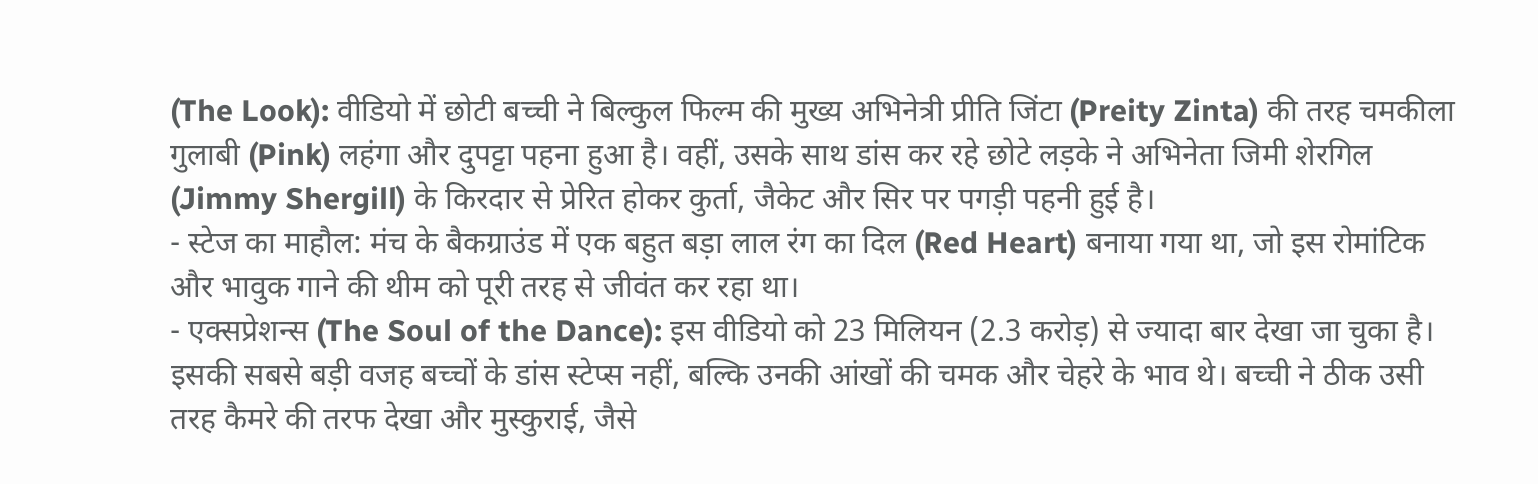(The Look): वीडियो में छोटी बच्ची ने बिल्कुल फिल्म की मुख्य अभिनेत्री प्रीति जिंटा (Preity Zinta) की तरह चमकीला गुलाबी (Pink) लहंगा और दुपट्टा पहना हुआ है। वहीं, उसके साथ डांस कर रहे छोटे लड़के ने अभिनेता जिमी शेरगिल (Jimmy Shergill) के किरदार से प्रेरित होकर कुर्ता, जैकेट और सिर पर पगड़ी पहनी हुई है।
- स्टेज का माहौल: मंच के बैकग्राउंड में एक बहुत बड़ा लाल रंग का दिल (Red Heart) बनाया गया था, जो इस रोमांटिक और भावुक गाने की थीम को पूरी तरह से जीवंत कर रहा था।
- एक्सप्रेशन्स (The Soul of the Dance): इस वीडियो को 23 मिलियन (2.3 करोड़) से ज्यादा बार देखा जा चुका है। इसकी सबसे बड़ी वजह बच्चों के डांस स्टेप्स नहीं, बल्कि उनकी आंखों की चमक और चेहरे के भाव थे। बच्ची ने ठीक उसी तरह कैमरे की तरफ देखा और मुस्कुराई, जैसे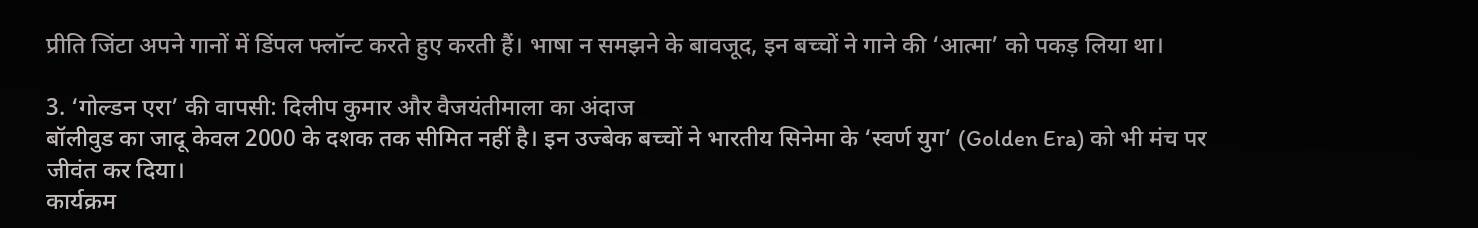प्रीति जिंटा अपने गानों में डिंपल फ्लॉन्ट करते हुए करती हैं। भाषा न समझने के बावजूद, इन बच्चों ने गाने की ‘आत्मा’ को पकड़ लिया था।

3. ‘गोल्डन एरा’ की वापसी: दिलीप कुमार और वैजयंतीमाला का अंदाज
बॉलीवुड का जादू केवल 2000 के दशक तक सीमित नहीं है। इन उज्बेक बच्चों ने भारतीय सिनेमा के ‘स्वर्ण युग’ (Golden Era) को भी मंच पर जीवंत कर दिया।
कार्यक्रम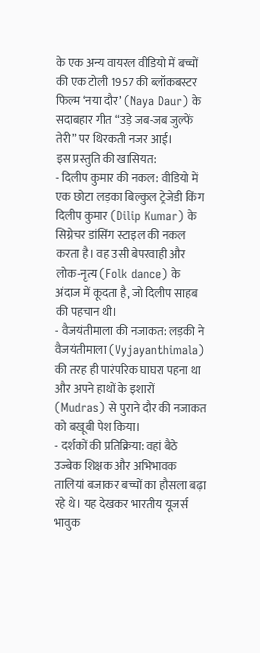के एक अन्य वायरल वीडियो में बच्चों की एक टोली 1957 की ब्लॉकबस्टर फिल्म ‘नया दौर’ (Naya Daur) के सदाबहार गीत “उड़े जब-जब जुल्फें तेरी” पर थिरकती नजर आई।
इस प्रस्तुति की खासियत:
- दिलीप कुमार की नकल: वीडियो में एक छोटा लड़का बिल्कुल ट्रेजेडी किंग दिलीप कुमार (Dilip Kumar) के सिग्नेचर डांसिंग स्टाइल की नकल करता है। वह उसी बेपरवाही और लोक-नृत्य (Folk dance) के अंदाज में कूदता है, जो दिलीप साहब की पहचान थी।
- वैजयंतीमाला की नजाकत: लड़की ने वैजयंतीमाला (Vyjayanthimala) की तरह ही पारंपरिक घाघरा पहना था और अपने हाथों के इशारों (Mudras) से पुराने दौर की नजाकत को बखूबी पेश किया।
- दर्शकों की प्रतिक्रिया: वहां बैठे उज्बेक शिक्षक और अभिभावक तालियां बजाकर बच्चों का हौसला बढ़ा रहे थे। यह देखकर भारतीय यूजर्स भावुक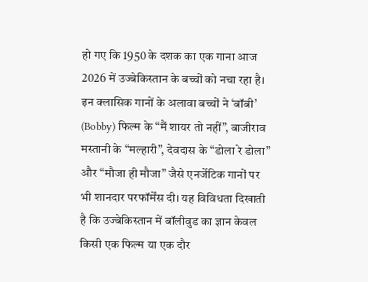हो गए कि 1950 के दशक का एक गाना आज 2026 में उज्बेकिस्तान के बच्चों को नचा रहा है।
इन क्लासिक गानों के अलावा बच्चों ने ‘बॉबी’ (Bobby) फिल्म के “मैं शायर तो नहीं”, बाजीराव मस्तानी के “मल्हारी”, देवदास के “डोला रे डोला” और “मौजा ही मौजा” जैसे एनर्जेटिक गानों पर भी शानदार परफॉर्मेंस दी। यह विविधता दिखाती है कि उज्बेकिस्तान में बॉलीवुड का ज्ञान केवल किसी एक फिल्म या एक दौर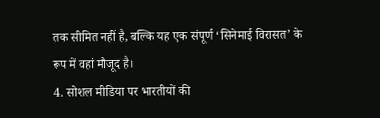तक सीमित नहीं है, बल्कि यह एक संपूर्ण ‘सिनेमाई विरासत’ के रूप में वहां मौजूद है।
4. सोशल मीडिया पर भारतीयों की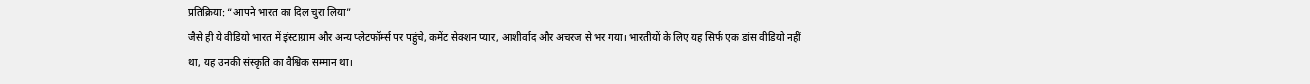प्रतिक्रिया: “आपने भारत का दिल चुरा लिया”
जैसे ही ये वीडियो भारत में इंस्टाग्राम और अन्य प्लेटफॉर्म्स पर पहुंचे, कमेंट सेक्शन प्यार, आशीर्वाद और अचरज से भर गया। भारतीयों के लिए यह सिर्फ एक डांस वीडियो नहीं था, यह उनकी संस्कृति का वैश्विक सम्मान था।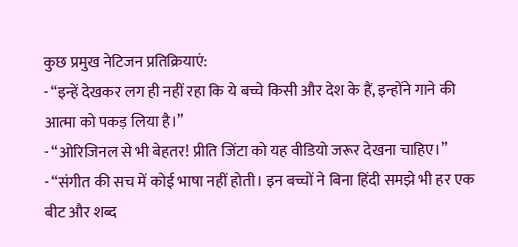कुछ प्रमुख नेटिजन प्रतिक्रियाएं:
- “इन्हें देखकर लग ही नहीं रहा कि ये बच्चे किसी और देश के हैं, इन्होंने गाने की आत्मा को पकड़ लिया है।”
- “ओरिजिनल से भी बेहतर! प्रीति जिंटा को यह वीडियो जरूर देखना चाहिए।”
- “संगीत की सच में कोई भाषा नहीं होती। इन बच्चों ने बिना हिंदी समझे भी हर एक बीट और शब्द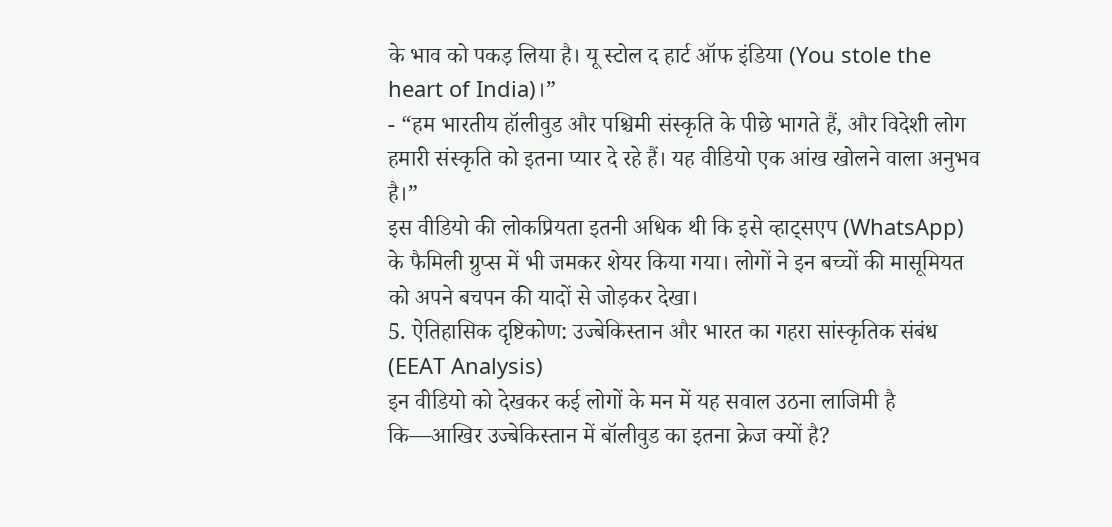के भाव को पकड़ लिया है। यू स्टोल द हार्ट ऑफ इंडिया (You stole the heart of India)।”
- “हम भारतीय हॉलीवुड और पश्चिमी संस्कृति के पीछे भागते हैं, और विदेशी लोग हमारी संस्कृति को इतना प्यार दे रहे हैं। यह वीडियो एक आंख खोलने वाला अनुभव है।”
इस वीडियो की लोकप्रियता इतनी अधिक थी कि इसे व्हाट्सएप (WhatsApp) के फैमिली ग्रुप्स में भी जमकर शेयर किया गया। लोगों ने इन बच्चों की मासूमियत को अपने बचपन की यादों से जोड़कर देखा।
5. ऐतिहासिक दृष्टिकोण: उज्बेकिस्तान और भारत का गहरा सांस्कृतिक संबंध (EEAT Analysis)
इन वीडियो को देखकर कई लोगों के मन में यह सवाल उठना लाजिमी है कि—आखिर उज्बेकिस्तान में बॉलीवुड का इतना क्रेज क्यों है?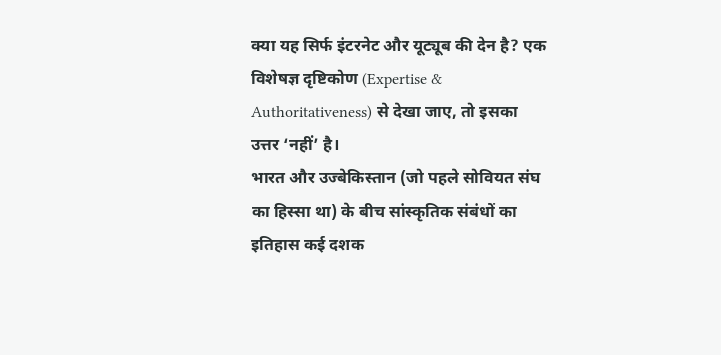क्या यह सिर्फ इंटरनेट और यूट्यूब की देन है? एक विशेषज्ञ दृष्टिकोण (Expertise & Authoritativeness) से देखा जाए, तो इसका उत्तर ‘नहीं’ है।
भारत और उज्बेकिस्तान (जो पहले सोवियत संघ का हिस्सा था) के बीच सांस्कृतिक संबंधों का इतिहास कई दशक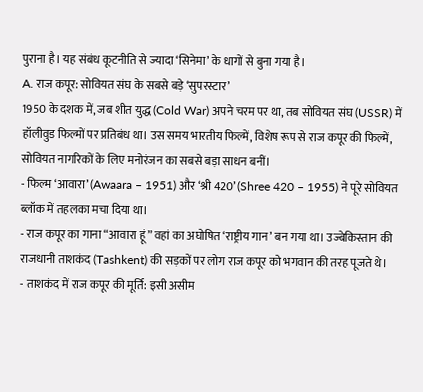पुराना है। यह संबंध कूटनीति से ज्यादा ‘सिनेमा’ के धागों से बुना गया है।
A. राज कपूर: सोवियत संघ के सबसे बड़े ‘सुपरस्टार’
1950 के दशक में, जब शीत युद्ध (Cold War) अपने चरम पर था, तब सोवियत संघ (USSR) में हॉलीवुड फिल्मों पर प्रतिबंध था। उस समय भारतीय फिल्में, विशेष रूप से राज कपूर की फिल्में, सोवियत नागरिकों के लिए मनोरंजन का सबसे बड़ा साधन बनीं।
- फिल्म ‘आवारा’ (Awaara – 1951) और ‘श्री 420’ (Shree 420 – 1955) ने पूरे सोवियत ब्लॉक में तहलका मचा दिया था।
- राज कपूर का गाना “आवारा हूं” वहां का अघोषित ‘राष्ट्रीय गान’ बन गया था। उज्बेकिस्तान की राजधानी ताशकंद (Tashkent) की सड़कों पर लोग राज कपूर को भगवान की तरह पूजते थे।
- ताशकंद में राज कपूर की मूर्ति: इसी असीम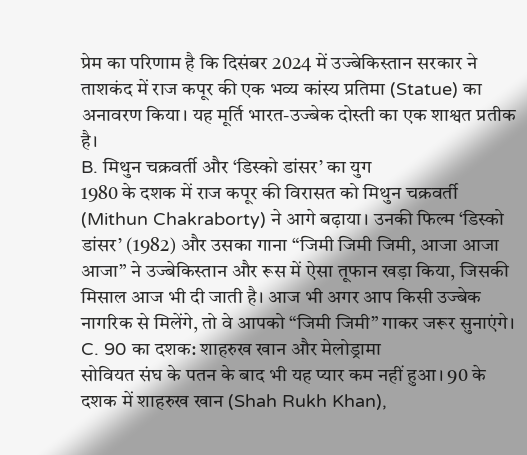प्रेम का परिणाम है कि दिसंबर 2024 में उज्बेकिस्तान सरकार ने ताशकंद में राज कपूर की एक भव्य कांस्य प्रतिमा (Statue) का अनावरण किया। यह मूर्ति भारत-उज्बेक दोस्ती का एक शाश्वत प्रतीक है।
B. मिथुन चक्रवर्ती और ‘डिस्को डांसर’ का युग
1980 के दशक में राज कपूर की विरासत को मिथुन चक्रवर्ती (Mithun Chakraborty) ने आगे बढ़ाया। उनकी फिल्म ‘डिस्को डांसर’ (1982) और उसका गाना “जिमी जिमी जिमी, आजा आजा आजा” ने उज्बेकिस्तान और रूस में ऐसा तूफान खड़ा किया, जिसकी मिसाल आज भी दी जाती है। आज भी अगर आप किसी उज्बेक नागरिक से मिलेंगे, तो वे आपको “जिमी जिमी” गाकर जरूर सुनाएंगे।
C. 90 का दशक: शाहरुख खान और मेलोड्रामा
सोवियत संघ के पतन के बाद भी यह प्यार कम नहीं हुआ। 90 के दशक में शाहरुख खान (Shah Rukh Khan),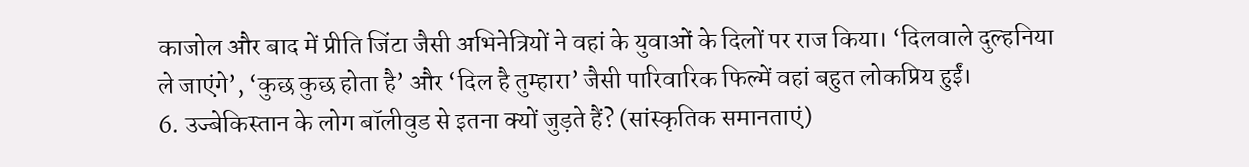काजोल और बाद में प्रीति जिंटा जैसी अभिनेत्रियों ने वहां के युवाओं के दिलों पर राज किया। ‘दिलवाले दुल्हनिया ले जाएंगे’, ‘कुछ कुछ होता है’ और ‘दिल है तुम्हारा’ जैसी पारिवारिक फिल्में वहां बहुत लोकप्रिय हुईं।
6. उज्बेकिस्तान के लोग बॉलीवुड से इतना क्यों जुड़ते हैं? (सांस्कृतिक समानताएं)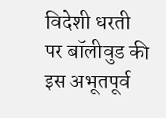विदेशी धरती पर बॉलीवुड की इस अभूतपूर्व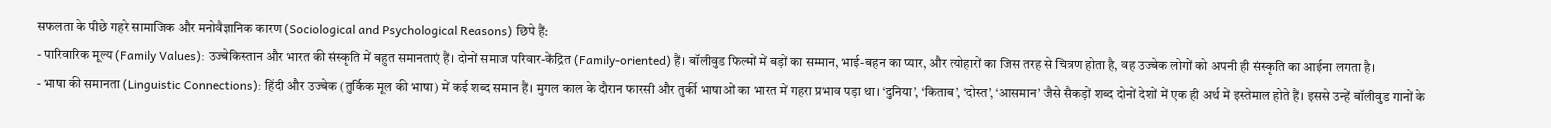सफलता के पीछे गहरे सामाजिक और मनोवैज्ञानिक कारण (Sociological and Psychological Reasons) छिपे हैं:
- पारिवारिक मूल्य (Family Values): उज्बेकिस्तान और भारत की संस्कृति में बहुत समानताएं हैं। दोनों समाज परिवार-केंद्रित (Family-oriented) हैं। बॉलीवुड फिल्मों में बड़ों का सम्मान, भाई-बहन का प्यार, और त्योहारों का जिस तरह से चित्रण होता है, वह उज्बेक लोगों को अपनी ही संस्कृति का आईना लगता है।
- भाषा की समानता (Linguistic Connections): हिंदी और उज्बेक (तुर्किक मूल की भाषा) में कई शब्द समान हैं। मुगल काल के दौरान फारसी और तुर्की भाषाओं का भारत में गहरा प्रभाव पड़ा था। ‘दुनिया’, ‘किताब’, ‘दोस्त’, ‘आसमान’ जैसे सैकड़ों शब्द दोनों देशों में एक ही अर्थ में इस्तेमाल होते हैं। इससे उन्हें बॉलीवुड गानों के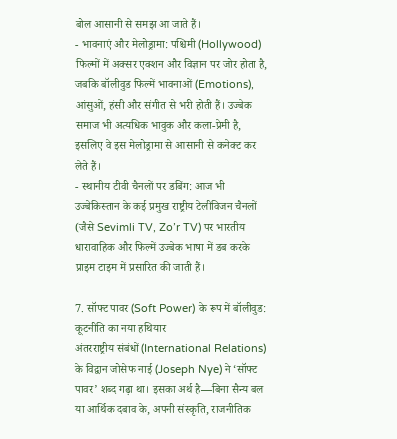बोल आसानी से समझ आ जाते हैं।
- भावनाएं और मेलोड्रामा: पश्चिमी (Hollywood) फिल्मों में अक्सर एक्शन और विज्ञान पर जोर होता है, जबकि बॉलीवुड फिल्में भावनाओं (Emotions), आंसुओं, हंसी और संगीत से भरी होती हैं। उज्बेक समाज भी अत्यधिक भावुक और कला-प्रेमी है, इसलिए वे इस मेलोड्रामा से आसानी से कनेक्ट कर लेते हैं।
- स्थानीय टीवी चैनलों पर डबिंग: आज भी उज्बेकिस्तान के कई प्रमुख राष्ट्रीय टेलीविजन चैनलों (जैसे Sevimli TV, Zo’r TV) पर भारतीय धारावाहिक और फिल्में उज्बेक भाषा में डब करके प्राइम टाइम में प्रसारित की जाती हैं।

7. सॉफ्ट पावर (Soft Power) के रूप में बॉलीवुड: कूटनीति का नया हथियार
अंतरराष्ट्रीय संबंधों (International Relations) के विद्वान जोसेफ नाई (Joseph Nye) ने ‘सॉफ्ट पावर’ शब्द गढ़ा था। इसका अर्थ है—बिना सैन्य बल या आर्थिक दबाव के, अपनी संस्कृति, राजनीतिक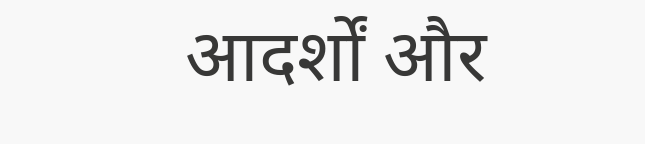आदर्शों और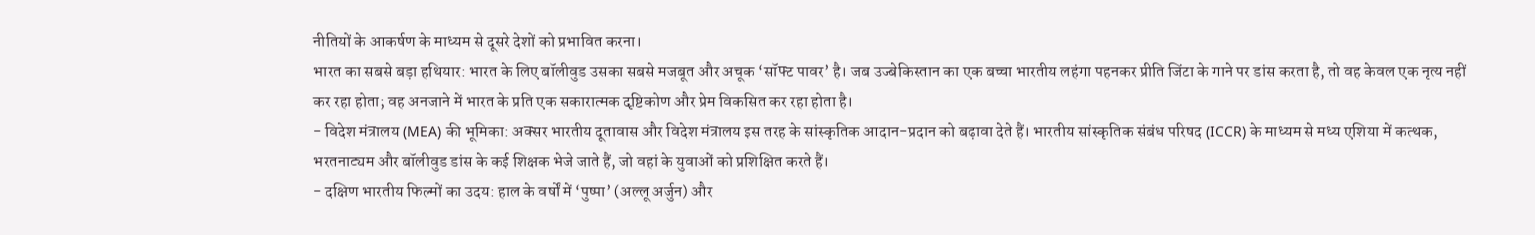नीतियों के आकर्षण के माध्यम से दूसरे देशों को प्रभावित करना।
भारत का सबसे बड़ा हथियार: भारत के लिए बॉलीवुड उसका सबसे मजबूत और अचूक ‘सॉफ्ट पावर’ है। जब उज्बेकिस्तान का एक बच्चा भारतीय लहंगा पहनकर प्रीति जिंटा के गाने पर डांस करता है, तो वह केवल एक नृत्य नहीं कर रहा होता; वह अनजाने में भारत के प्रति एक सकारात्मक दृष्टिकोण और प्रेम विकसित कर रहा होता है।
- विदेश मंत्रालय (MEA) की भूमिका: अक्सर भारतीय दूतावास और विदेश मंत्रालय इस तरह के सांस्कृतिक आदान-प्रदान को बढ़ावा देते हैं। भारतीय सांस्कृतिक संबंध परिषद (ICCR) के माध्यम से मध्य एशिया में कत्थक, भरतनाट्यम और बॉलीवुड डांस के कई शिक्षक भेजे जाते हैं, जो वहां के युवाओं को प्रशिक्षित करते हैं।
- दक्षिण भारतीय फिल्मों का उदय: हाल के वर्षों में ‘पुष्पा’ (अल्लू अर्जुन) और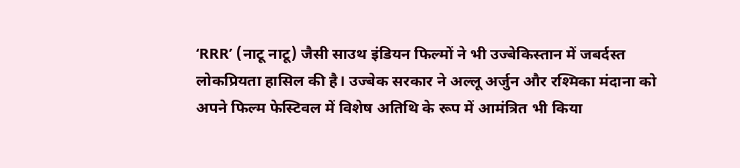‘RRR’ (नाटू नाटू) जैसी साउथ इंडियन फिल्मों ने भी उज्बेकिस्तान में जबर्दस्त लोकप्रियता हासिल की है। उज्बेक सरकार ने अल्लू अर्जुन और रश्मिका मंदाना को अपने फिल्म फेस्टिवल में विशेष अतिथि के रूप में आमंत्रित भी किया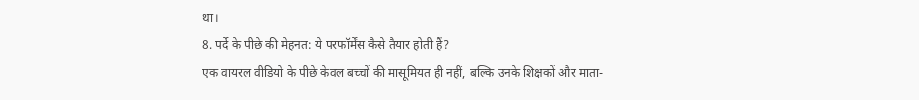था।
8. पर्दे के पीछे की मेहनत: ये परफॉर्मेंस कैसे तैयार होती हैं?
एक वायरल वीडियो के पीछे केवल बच्चों की मासूमियत ही नहीं, बल्कि उनके शिक्षकों और माता-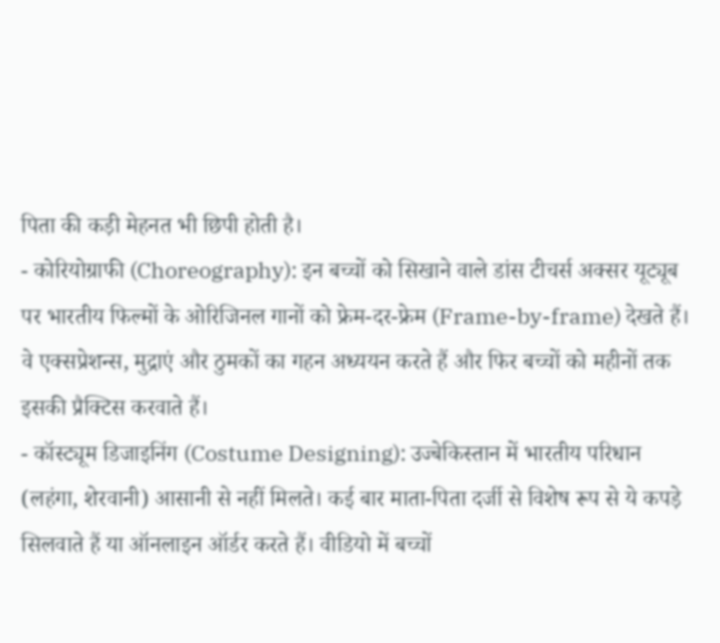पिता की कड़ी मेहनत भी छिपी होती है।
- कोरियोग्राफी (Choreography): इन बच्चों को सिखाने वाले डांस टीचर्स अक्सर यूट्यूब पर भारतीय फिल्मों के ओरिजिनल गानों को फ्रेम-दर-फ्रेम (Frame-by-frame) देखते हैं। वे एक्सप्रेशन्स, मुद्राएं और ठुमकों का गहन अध्ययन करते हैं और फिर बच्चों को महीनों तक इसकी प्रैक्टिस करवाते हैं।
- कॉस्ट्यूम डिजाइनिंग (Costume Designing): उज्बेकिस्तान में भारतीय परिधान (लहंगा, शेरवानी) आसानी से नहीं मिलते। कई बार माता-पिता दर्जी से विशेष रूप से ये कपड़े सिलवाते हैं या ऑनलाइन ऑर्डर करते हैं। वीडियो में बच्चों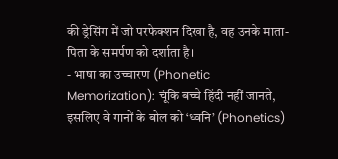की ड्रेसिंग में जो परफेक्शन दिखा है, वह उनके माता-पिता के समर्पण को दर्शाता है।
- भाषा का उच्चारण (Phonetic Memorization): चूंकि बच्चे हिंदी नहीं जानते, इसलिए वे गानों के बोल को ‘ध्वनि’ (Phonetics)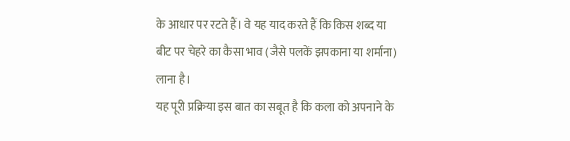के आधार पर रटते हैं। वे यह याद करते हैं कि किस शब्द या बीट पर चेहरे का कैसा भाव (जैसे पलकें झपकाना या शर्माना) लाना है।
यह पूरी प्रक्रिया इस बात का सबूत है कि कला को अपनाने के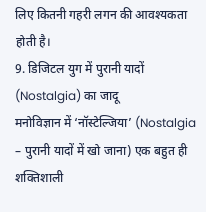लिए कितनी गहरी लगन की आवश्यकता होती है।
9. डिजिटल युग में पुरानी यादों (Nostalgia) का जादू
मनोविज्ञान में ‘नॉस्टेल्जिया’ (Nostalgia – पुरानी यादों में खो जाना) एक बहुत ही शक्तिशाली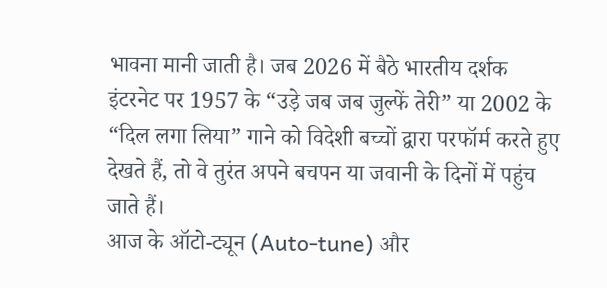भावना मानी जाती है। जब 2026 में बैठे भारतीय दर्शक इंटरनेट पर 1957 के “उड़े जब जब जुल्फें तेरी” या 2002 के “दिल लगा लिया” गाने को विदेशी बच्चों द्वारा परफॉर्म करते हुए देखते हैं, तो वे तुरंत अपने बचपन या जवानी के दिनों में पहुंच जाते हैं।
आज के ऑटो-ट्यून (Auto-tune) और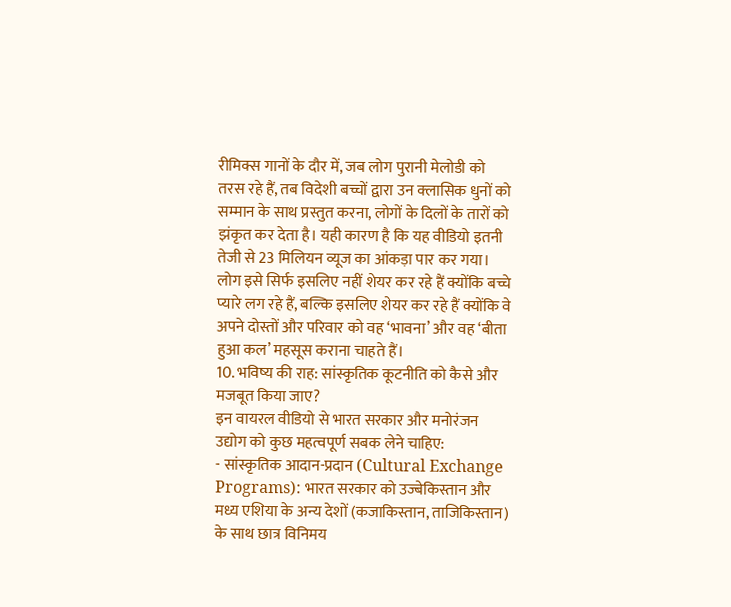रीमिक्स गानों के दौर में, जब लोग पुरानी मेलोडी को तरस रहे हैं, तब विदेशी बच्चों द्वारा उन क्लासिक धुनों को सम्मान के साथ प्रस्तुत करना, लोगों के दिलों के तारों को झंकृत कर देता है। यही कारण है कि यह वीडियो इतनी तेजी से 23 मिलियन व्यूज का आंकड़ा पार कर गया। लोग इसे सिर्फ इसलिए नहीं शेयर कर रहे हैं क्योंकि बच्चे प्यारे लग रहे हैं, बल्कि इसलिए शेयर कर रहे हैं क्योंकि वे अपने दोस्तों और परिवार को वह ‘भावना’ और वह ‘बीता हुआ कल’ महसूस कराना चाहते हैं।
10. भविष्य की राह: सांस्कृतिक कूटनीति को कैसे और मजबूत किया जाए?
इन वायरल वीडियो से भारत सरकार और मनोरंजन उद्योग को कुछ महत्वपूर्ण सबक लेने चाहिए:
- सांस्कृतिक आदान-प्रदान (Cultural Exchange Programs): भारत सरकार को उज्बेकिस्तान और मध्य एशिया के अन्य देशों (कजाकिस्तान, ताजिकिस्तान) के साथ छात्र विनिमय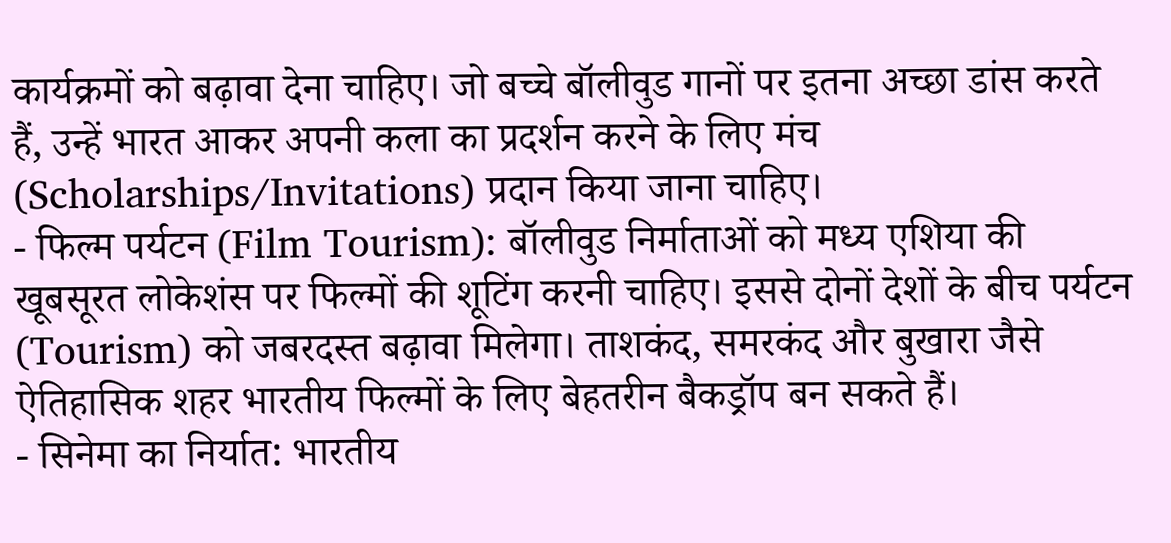कार्यक्रमों को बढ़ावा देना चाहिए। जो बच्चे बॉलीवुड गानों पर इतना अच्छा डांस करते हैं, उन्हें भारत आकर अपनी कला का प्रदर्शन करने के लिए मंच (Scholarships/Invitations) प्रदान किया जाना चाहिए।
- फिल्म पर्यटन (Film Tourism): बॉलीवुड निर्माताओं को मध्य एशिया की खूबसूरत लोकेशंस पर फिल्मों की शूटिंग करनी चाहिए। इससे दोनों देशों के बीच पर्यटन (Tourism) को जबरदस्त बढ़ावा मिलेगा। ताशकंद, समरकंद और बुखारा जैसे ऐतिहासिक शहर भारतीय फिल्मों के लिए बेहतरीन बैकड्रॉप बन सकते हैं।
- सिनेमा का निर्यात: भारतीय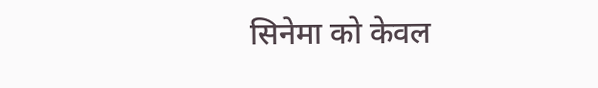सिनेमा को केवल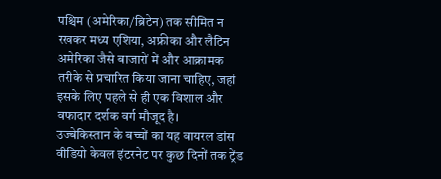पश्चिम (अमेरिका/ब्रिटेन) तक सीमित न रखकर मध्य एशिया, अफ्रीका और लैटिन अमेरिका जैसे बाजारों में और आक्रामक तरीके से प्रचारित किया जाना चाहिए, जहां इसके लिए पहले से ही एक विशाल और वफादार दर्शक वर्ग मौजूद है।
उज्बेकिस्तान के बच्चों का यह वायरल डांस वीडियो केवल इंटरनेट पर कुछ दिनों तक ट्रेंड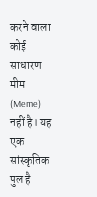करने वाला कोई साधारण मीम (Meme) नहीं है। यह एक सांस्कृतिक पुल है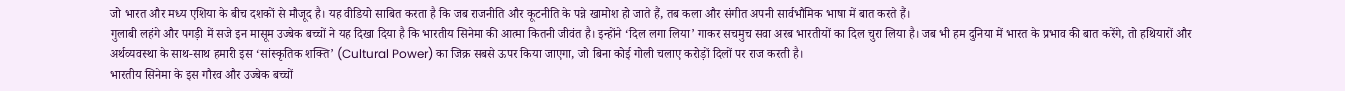जो भारत और मध्य एशिया के बीच दशकों से मौजूद है। यह वीडियो साबित करता है कि जब राजनीति और कूटनीति के पन्ने खामोश हो जाते हैं, तब कला और संगीत अपनी सार्वभौमिक भाषा में बात करते हैं।
गुलाबी लहंगे और पगड़ी में सजे इन मासूम उज्बेक बच्चों ने यह दिखा दिया है कि भारतीय सिनेमा की आत्मा कितनी जीवंत है। इन्होंने ‘दिल लगा लिया’ गाकर सचमुच सवा अरब भारतीयों का दिल चुरा लिया है। जब भी हम दुनिया में भारत के प्रभाव की बात करेंगे, तो हथियारों और अर्थव्यवस्था के साथ-साथ हमारी इस ‘सांस्कृतिक शक्ति’ (Cultural Power) का जिक्र सबसे ऊपर किया जाएगा, जो बिना कोई गोली चलाए करोड़ों दिलों पर राज करती है।
भारतीय सिनेमा के इस गौरव और उज्बेक बच्चों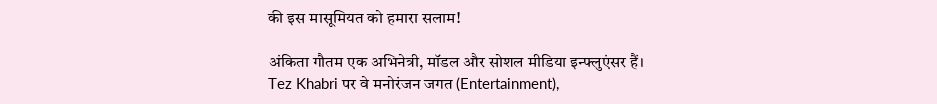की इस मासूमियत को हमारा सलाम!

अंकिता गौतम एक अभिनेत्री, मॉडल और सोशल मीडिया इन्फ्लुएंसर हैं। Tez Khabri पर वे मनोरंजन जगत (Entertainment),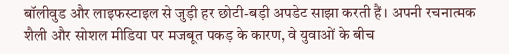बॉलीवुड और लाइफस्टाइल से जुड़ी हर छोटी-बड़ी अपडेट साझा करती हैं। अपनी रचनात्मक शैली और सोशल मीडिया पर मजबूत पकड़ के कारण, वे युवाओं के बीच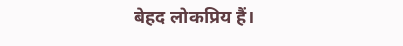बेहद लोकप्रिय हैं।